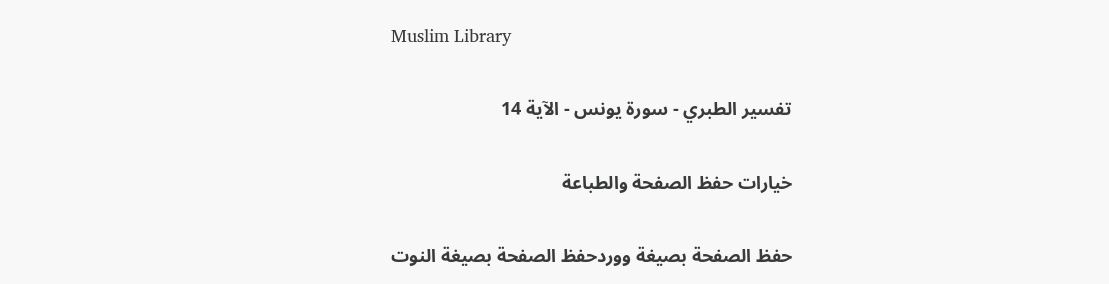Muslim Library

تفسير الطبري - سورة يونس - الآية 14

خيارات حفظ الصفحة والطباعة

حفظ الصفحة بصيغة ووردحفظ الصفحة بصيغة النوت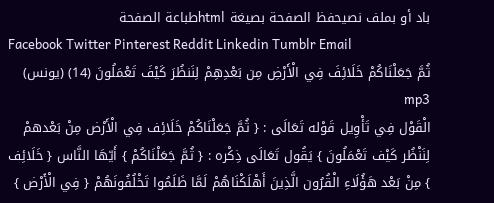باد أو بملف نصيحفظ الصفحة بصيغة htmlطباعة الصفحة
Facebook Twitter Pinterest Reddit Linkedin Tumblr Email
ثُمَّ جَعَلْنَاكُمْ خَلَائِفَ فِي الْأَرْضِ مِن بَعْدِهِمْ لِنَنظُرَ كَيْفَ تَعْمَلُونَ (14) (يونس) mp3
الْقَوْل فِي تَأْوِيل قَوْله تَعَالَى : { ثُمَّ جَعَلْنَاكُمْ خَلَائِف فِي الْأَرْض مِنْ بَعْدهمْ لِنَنْظُر كَيْف تَعْمَلُونَ } يَقُول تَعَالَى ذِكْره : { ثُمَّ جَعَلْنَاكُمْ } أَيّهَا النَّاس { خَلَائِف } مِنْ بَعْد هَؤُلَاءِ الْقُرُون الَّذِينَ أَهْلَكْنَاهُمْ لَمَّا ظَلَمُوا تَخْلُفُونَهُمْ { فِي الْأَرْض }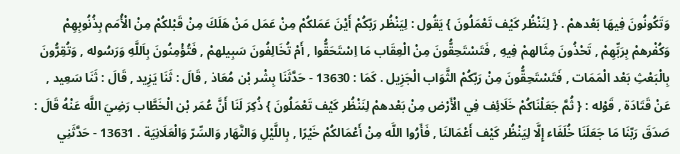وَتَكُونُونَ فِيهَا بَعْدهمْ . { لِنَنْظُر كَيْف تَعْمَلُونَ } يَقُول : لِيَنْظُر رَبّكُمْ أَيْنَ عَمَلكُمْ مِنْ عَمَل مَنْ هَلَكَ مِنْ قَبْلكُمْ مِنْ الْأُمَم بِذُنُوبِهِمْ وَكُفْرهمْ بِرَبِّهِمْ , تَحْذُونَ مِثَالهمْ فِيهِ , فَتَسْتَحِقُّونَ مِنْ الْعِقَاب مَا اِسْتَحَقُّوا , أَمْ تُخَالِفُونَ سَبِيلهمْ , فَتُؤْمِنُونَ بِاَللَّهِ وَرَسُوله , وَتُقِرُّونَ بِالْبَعْثِ بَعْد الْمَمَات , فَتَسْتَحِقُّونَ مِنْ رَبّكُمْ الثَّوَاب الْجَزِيل . كَمَا : 13630 - حَدَّثَنَا بِشْر بْن مُعَاذ , قَالَ : ثَنَا يَزِيد , قَالَ : ثَنَا سَعِيد , عَنْ قَتَادَة , قَوْله : { ثُمَّ جَعَلْنَاكُمْ خَلَائِف فِي الْأَرْض مِنْ بَعْدهمْ لِنَنْظُر كَيْف تَعْمَلُونَ } ذُكِرَ لَنَا أَنَّ عُمَر بْن الْخَطَّاب رَضِيَ اللَّه عَنْهُ قَالَ : صَدَقَ رَبّنَا مَا جَعَلَنَا خُلَفَاء إِلَّا لِيَنْظُر كَيْف أَعْمَالنَا , فَأَرُوا اللَّه مِنْ أَعْمَالكُمْ خَيْرًا , بِاللَّيْلِ وَالنَّهَار وَالسِّرّ وَالْعَلَانِيَة . 13631 - حَدَّثَنِي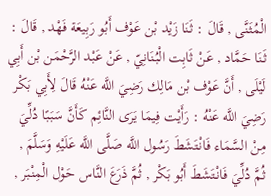الْمُثَنَّى , قَالَ : ثَنَا زَيْد بْن عَوْف أَبُو رَبِيعَة فَهْد , قَالَ : ثَنَا حَمَّاد , عَنْ ثَابِت الْبُنَانِيّ , عَنْ عَبْد الرَّحْمَن بْن أَبِي لَيْلَى , أَنَّ عَوْف بْن مَالِك رَضِيَ اللَّه عَنْهُ قَالَ لِأَبِي بَكْر رَضِيَ اللَّه عَنْهُ : رَأَيْت فِيمَا يَرَى النَّائِم كَأَنَّ سَبَبًا دُلِّيَ مِنْ السَّمَاء فَانْتَشَطَ رَسُول اللَّه صَلَّى اللَّه عَلَيْهِ وَسَلَّمَ , ثُمَّ دُلِّيَ فَانْتَشَطَ أَبُو بَكْر , ثُمَّ ذَرَعَ النَّاس حَوْل الْمِنْبَر ,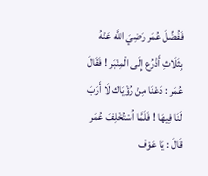فَفُضِّلَ عُمَر رَضِيَ اللَّه عَنْهُ بِثَلَاثِ أَذْرُع إِلَى الْمِنْبَر ! فَقَالَ عُمَر : دَعْنَا مِنْ رُؤْيَاك لَا أَرَبَ لَنَا فِيهَا ! فَلَمَّا اُسْتُخْلِفَ عُمَر قَالَ : يَا عَوْف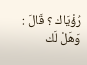رُؤْيَاك ؟ قَالَ : وَهَلْ لَك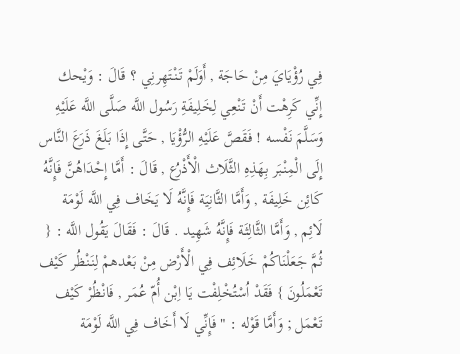فِي رُؤْيَايَ مِنْ حَاجَة , أَوَلَمْ تَنْتَهِرنِي ؟ قَالَ : وَيْحك إِنِّي كَرِهْت أَنْ تَنْعِي لِخَلِيفَةِ رَسُول اللَّه صَلَّى اللَّه عَلَيْهِ وَسَلَّمَ نَفْسه ! فَقَصَّ عَلَيْهِ الرُّؤْيَا , حَتَّى إِذَا بَلَغَ ذَرَعَ النَّاس إِلَى الْمِنْبَر بِهَذِهِ الثَّلَاث الْأَذْرُع , قَالَ : أَمَّا إِحْدَاهُنَّ فَإِنَّهُ كَائِن خَلِيفَة , وَأَمَّا الثَّانِيَة فَإِنَّهُ لَا يَخَاف فِي اللَّه لَوْمَة لَائِم , وَأَمَّا الثَّالِثَة فَإِنَّهُ شَهِيد . قَالَ : فَقَالَ يَقُول اللَّه : { ثُمَّ جَعَلْنَاكُمْ خَلَائِف فِي الْأَرْض مِنْ بَعْدهمْ لِنَنْظُر كَيْف تَعْمَلُونَ } فَقَدْ اُسْتُخْلِفْت يَا اِبْن أُمّ عُمَر , فَانْظُرْ كَيْف تَعْمَل ; وَأَمَّا قَوْله : " فَإِنِّي لَا أَخَاف فِي اللَّه لَوْمَة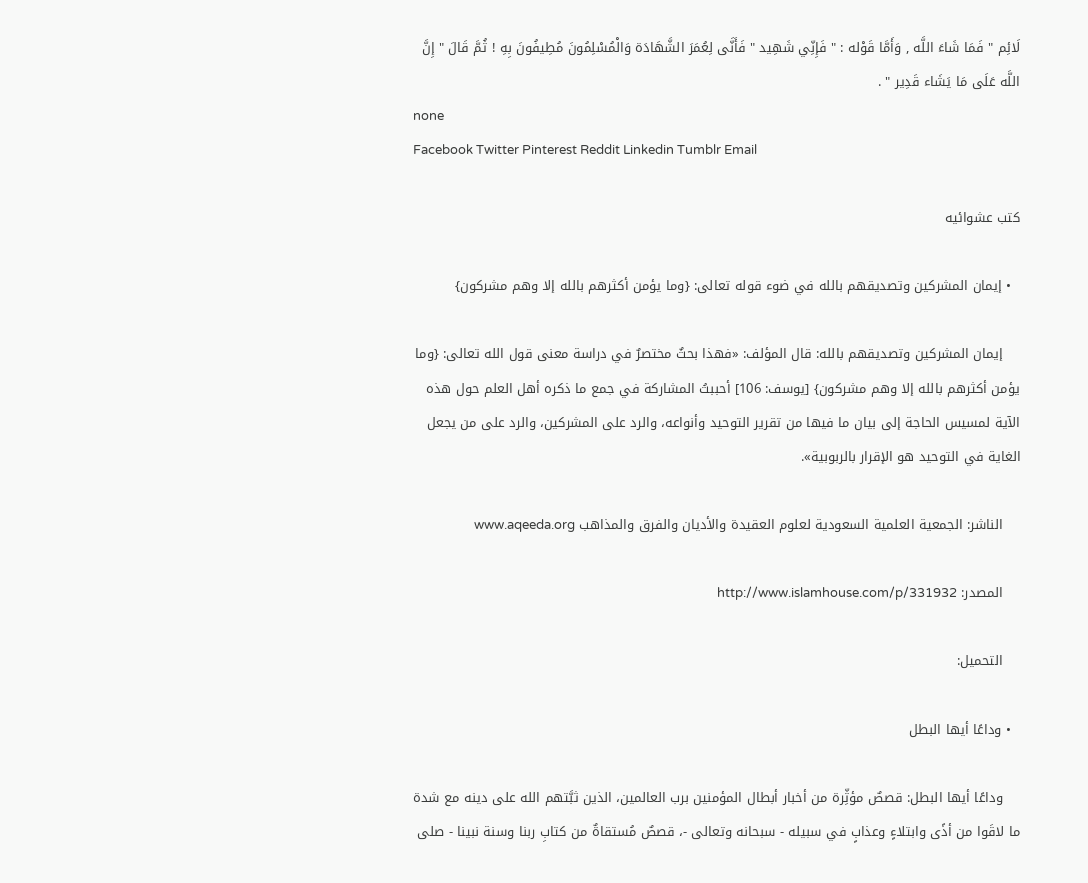لَائِم " فَمَا شَاءَ اللَّه , وَأَمَّا قَوْله : " فَإِنِّي شَهِيد " فَأَنَّى لِعُمَرَ الشَّهَادَة وَالْمُسْلِمُونَ مُطِيفُونَ بِهِ ! ثُمَّ قَالَ " إِنَّ اللَّه عَلَى مَا يَشَاء قَدِير " .
none
Facebook Twitter Pinterest Reddit Linkedin Tumblr Email

كتب عشوائيه

  • إيمان المشركين وتصديقهم بالله في ضوء قوله تعالى: {وما يؤمن أكثرهم بالله إلا وهم مشركون}

    إيمان المشركين وتصديقهم بالله: قال المؤلف: «فهذا بحثٌ مختصرٌ في دراسة معنى قول الله تعالى: {وما يؤمن أكثرهم بالله إلا وهم مشركون} [يوسف: 106] أحببتُ المشاركة في جمع ما ذكره أهل العلم حول هذه الآية لمسيس الحاجة إلى بيان ما فيها من تقرير التوحيد وأنواعه، والرد على المشركين، والرد على من يجعل الغاية في التوحيد هو الإقرار بالربوبية».

    الناشر: الجمعية العلمية السعودية لعلوم العقيدة والأديان والفرق والمذاهب www.aqeeda.org

    المصدر: http://www.islamhouse.com/p/331932

    التحميل:

  • وداعًا أيها البطل

    وداعًا أيها البطل: قصصٌ مؤثِّرة من أخبار أبطال المؤمنين برب العالمين، الذين ثبَّتهم الله على دينه مع شدة ما لاقَوا من أذًى وابتلاءٍ وعذابٍ في سبيله - سبحانه وتعالى -، قصصٌ مُستقاةٌ من كتابِ ربنا وسنة نبينا - صلى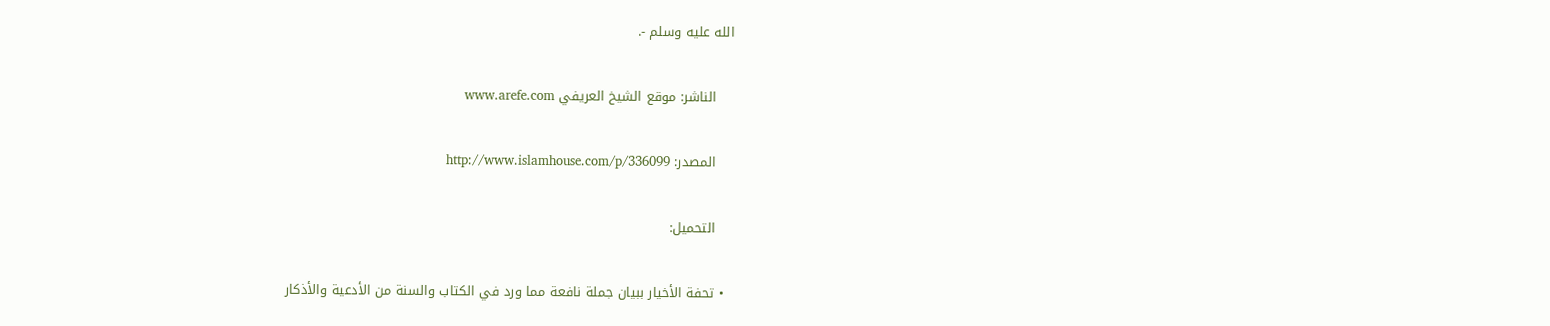الله عليه وسلم -.

    الناشر: موقع الشيخ العريفي www.arefe.com

    المصدر: http://www.islamhouse.com/p/336099

    التحميل:

  • تحفة الأخيار ببيان جملة نافعة مما ورد في الكتاب والسنة من الأدعية والأذكار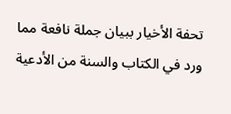تحفة الأخيار ببيان جملة نافعة مما ورد في الكتاب والسنة من الأدعية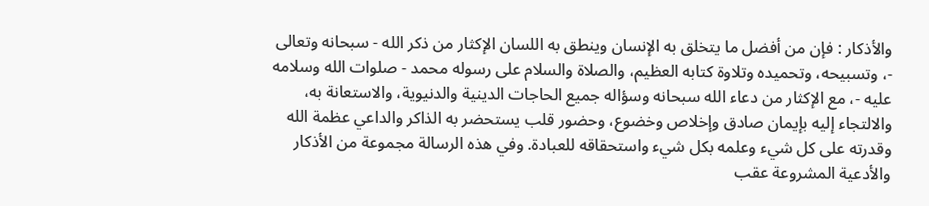والأذكار : فإن من أفضل ما يتخلق به الإنسان وينطق به اللسان الإكثار من ذكر الله - سبحانه وتعالى -، وتسبيحه، وتحميده وتلاوة كتابه العظيم، والصلاة والسلام على رسوله محمد - صلوات الله وسلامه عليه -، مع الإكثار من دعاء الله سبحانه وسؤاله جميع الحاجات الدينية والدنيوية، والاستعانة به، والالتجاء إليه بإيمان صادق وإخلاص وخضوع، وحضور قلب يستحضر به الذاكر والداعي عظمة الله وقدرته على كل شيء وعلمه بكل شيء واستحقاقه للعبادة. وفي هذه الرسالة مجموعة من الأذكار والأدعية المشروعة عقب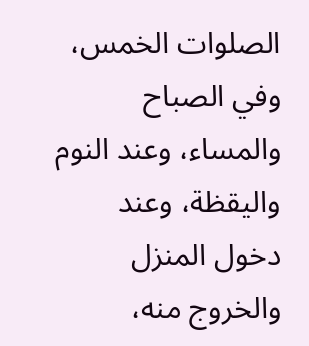الصلوات الخمس، وفي الصباح والمساء، وعند النوم واليقظة، وعند دخول المنزل والخروج منه،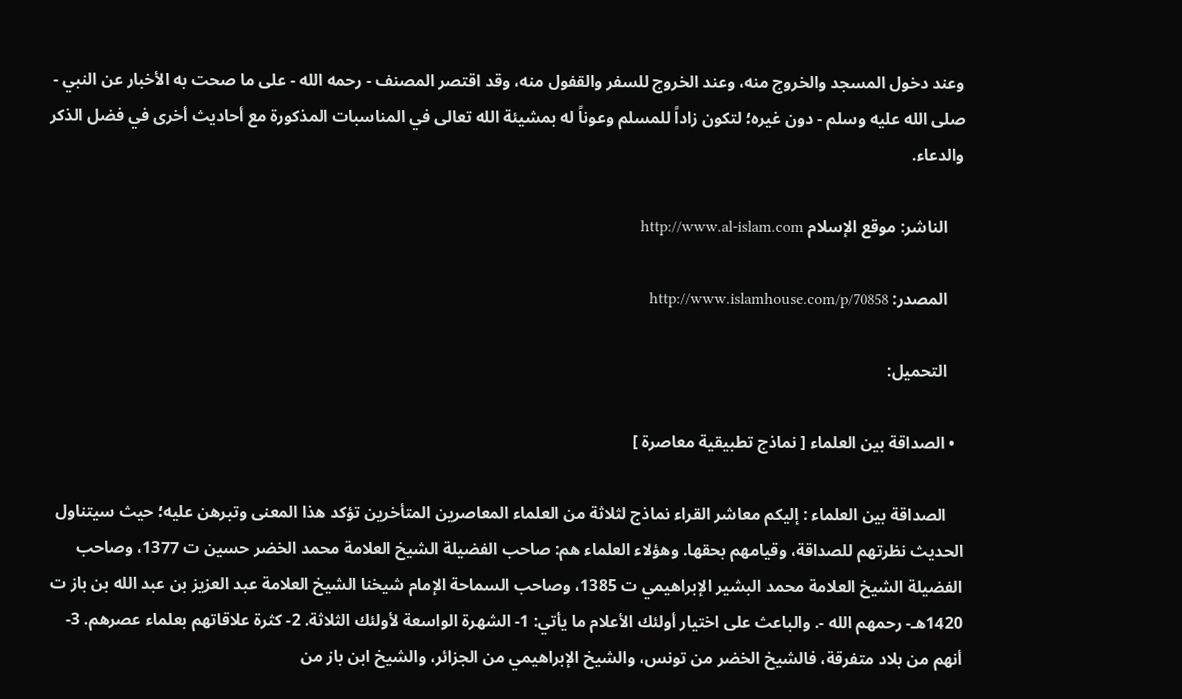وعند دخول المسجد والخروج منه، وعند الخروج للسفر والقفول منه، وقد اقتصر المصنف - رحمه الله - على ما صحت به الأخبار عن النبي - صلى الله عليه وسلم - دون غيره؛ لتكون زاداً للمسلم وعوناً له بمشيئة الله تعالى في المناسبات المذكورة مع أحاديث أخرى في فضل الذكر والدعاء.

    الناشر: موقع الإسلام http://www.al-islam.com

    المصدر: http://www.islamhouse.com/p/70858

    التحميل:

  • الصداقة بين العلماء [ نماذج تطبيقية معاصرة ]

    الصداقة بين العلماء : إليكم معاشر القراء نماذج لثلاثة من العلماء المعاصرين المتأخرين تؤكد هذا المعنى وتبرهن عليه؛ حيث سيتناول الحديث نظرتهم للصداقة، وقيامهم بحقها. وهؤلاء العلماء هم: صاحب الفضيلة الشيخ العلامة محمد الخضر حسين ت 1377، وصاحب الفضيلة الشيخ العلامة محمد البشير الإبراهيمي ت 1385، وصاحب السماحة الإمام شيخنا الشيخ العلامة عبد العزيز بن عبد الله بن باز ت 1420هـ- رحمهم الله -. والباعث على اختيار أولئك الأعلام ما يأتي: 1- الشهرة الواسعة لأولئك الثلاثة. 2- كثرة علاقاتهم بعلماء عصرهم. 3- أنهم من بلاد متفرقة، فالشيخ الخضر من تونس، والشيخ الإبراهيمي من الجزائر، والشيخ ابن باز من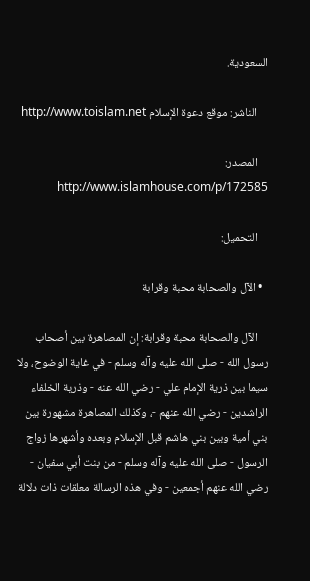السعودية.

    الناشر: موقع دعوة الإسلام http://www.toislam.net

    المصدر: http://www.islamhouse.com/p/172585

    التحميل:

  • الآل والصحابة محبة وقرابة

    الآل والصحابة محبة وقرابة: إن المصاهرة بين أصحاب رسول الله - صلى الله عليه وآله وسلم - في غاية الوضوح، ولا سيما بين ذرية الإمام علي - رضي الله عنه - وذرية الخلفاء الراشدين - رضي الله عنهم -، وكذلك المصاهرة مشهورة بين بني أمية وبين بني هاشم قبل الإسلام وبعده وأشهرها زواج الرسول - صلى الله عليه وآله وسلم - من بنت أبي سفيان - رضي الله عنهم أجمعين - وفي هذه الرسالة معلقات ذات دلالة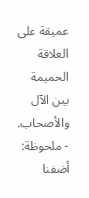عميقة على العلاقة الحميمة بين الآل والأصحاب. - ملحوظة: أضفنا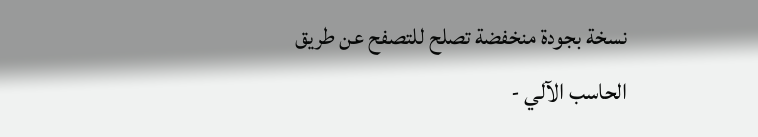نسخة بجودة منخفضة تصلح للتصفح عن طريق الحاسب الآلي -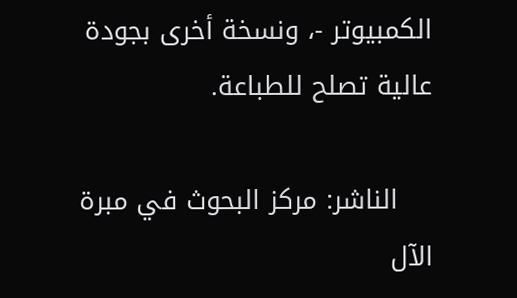الكمبيوتر -، ونسخة أخرى بجودة عالية تصلح للطباعة.

    الناشر: مركز البحوث في مبرة الآل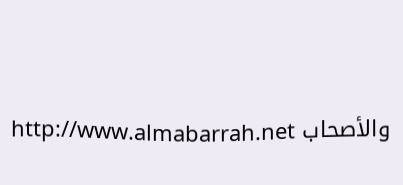والأصحاب http://www.almabarrah.net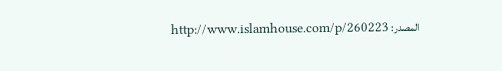المصدر: http://www.islamhouse.com/p/260223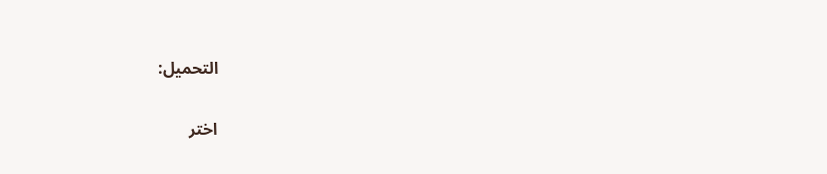التحميل:

اختر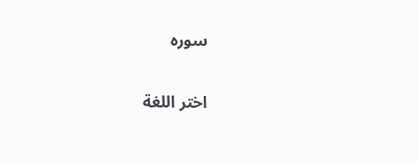سوره

اختر اللغة